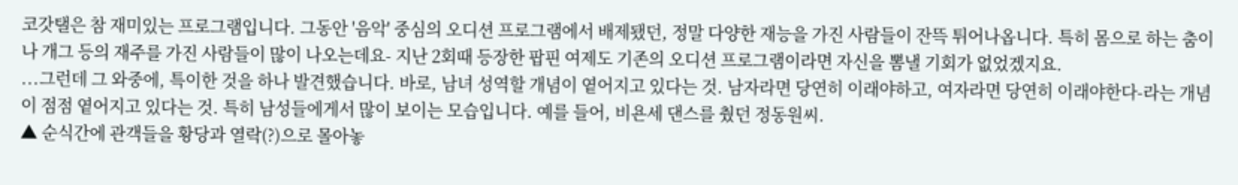코갓탤은 참 재미있는 프로그램입니다. 그동안 '음악' 중심의 오디션 프로그램에서 배제됐던, 정말 다양한 재능을 가진 사람들이 잔뜩 튀어나옵니다. 특히 몸으로 하는 춤이나 개그 등의 재주를 가진 사람들이 많이 나오는데요- 지난 2회때 등장한 팝핀 여제도 기존의 오디션 프로그램이라면 자신을 뽐낼 기회가 없었겠지요.
...그런데 그 와중에, 특이한 것을 하나 발견했습니다. 바로, 남녀 성역할 개념이 옅어지고 있다는 것. 남자라면 당연히 이래야하고, 여자라면 당연히 이래야한다-라는 개념이 점점 옅어지고 있다는 것. 특히 남성들에게서 많이 보이는 모습입니다. 예를 들어, 비욘세 댄스를 췄던 정동원씨.
▲ 순식간에 관객들을 황당과 열락(?)으로 몰아놓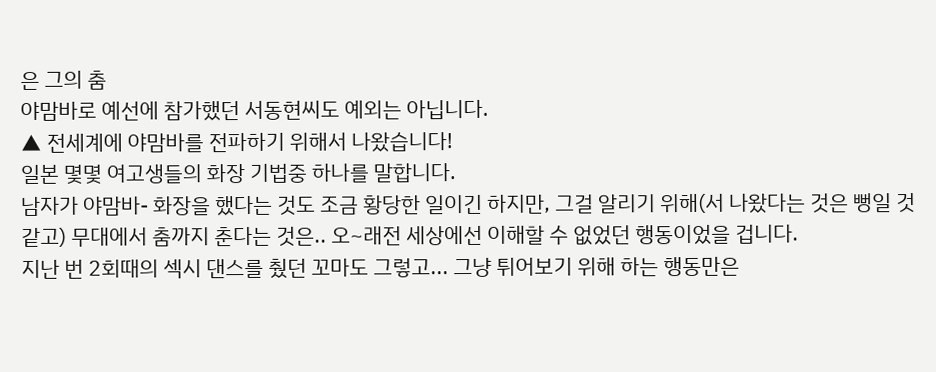은 그의 춤
야맘바로 예선에 참가했던 서동현씨도 예외는 아닙니다.
▲ 전세계에 야맘바를 전파하기 위해서 나왔습니다!
일본 몇몇 여고생들의 화장 기법중 하나를 말합니다.
남자가 야맘바- 화장을 했다는 것도 조금 황당한 일이긴 하지만, 그걸 알리기 위해(서 나왔다는 것은 뻥일 것 같고) 무대에서 춤까지 춘다는 것은.. 오~래전 세상에선 이해할 수 없었던 행동이었을 겁니다.
지난 번 2회때의 섹시 댄스를 췄던 꼬마도 그렇고... 그냥 튀어보기 위해 하는 행동만은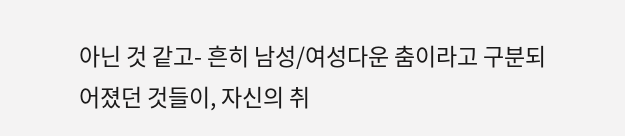아닌 것 같고- 흔히 남성/여성다운 춤이라고 구분되어졌던 것들이, 자신의 취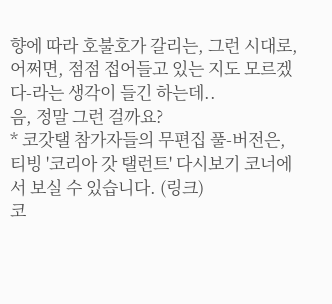향에 따라 호불호가 갈리는, 그런 시대로, 어쩌면, 점점 접어들고 있는 지도 모르겠다-라는 생각이 들긴 하는데..
음, 정말 그런 걸까요?
* 코갓탤 참가자들의 무편집 풀-버전은, 티빙 '코리아 갓 탤런트' 다시보기 코너에서 보실 수 있습니다. (링크)
코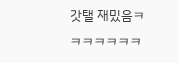갓탤 재밌음ㅋㅋㅋㅋㅋㅋㅋ